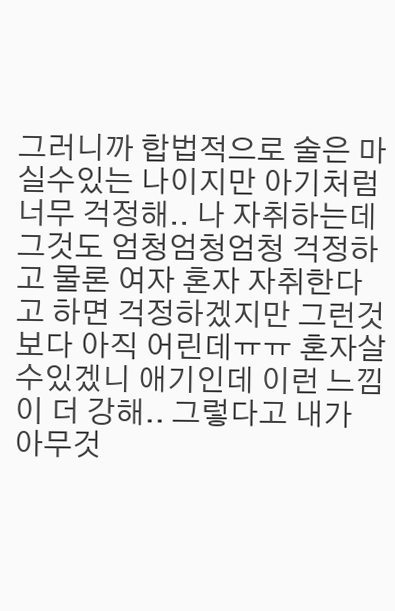그러니까 합법적으로 술은 마실수있는 나이지만 아기처럼 너무 걱정해.. 나 자취하는데 그것도 엄청엄청엄청 걱정하고 물론 여자 혼자 자취한다고 하면 걱정하겠지만 그런것보다 아직 어린데ㅠㅠ 혼자살수있겠니 애기인데 이런 느낌이 더 강해.. 그렇다고 내가 아무것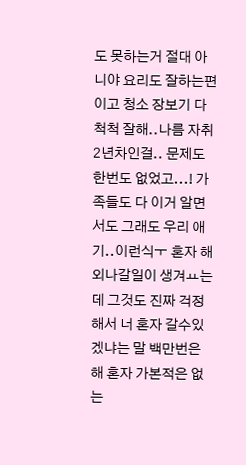도 못하는거 절대 아니야 요리도 잘하는편이고 청소 장보기 다 척척 잘해..나름 자취2년차인걸.. 문제도 한번도 없었고...! 가족들도 다 이거 알면서도 그래도 우리 애기..이런식ㅜ 혼자 해외나갈일이 생겨ㅛ는데 그것도 진짜 걱정해서 너 혼자 갈수있겠냐는 말 백만번은 해 혼자 가본적은 없는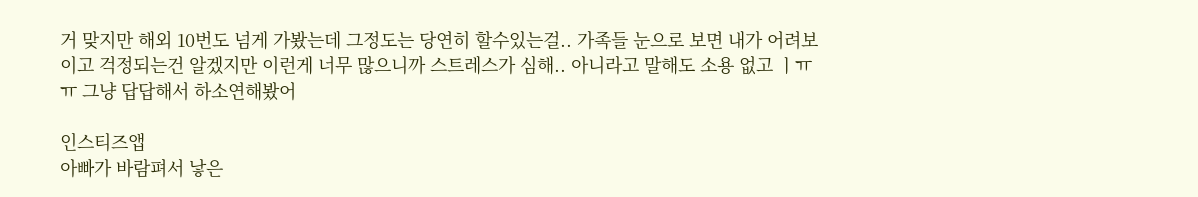거 맞지만 해외 10번도 넘게 가봤는데 그정도는 당연히 할수있는걸.. 가족들 눈으로 보면 내가 어려보이고 걱정되는건 알겠지만 이런게 너무 많으니까 스트레스가 심해.. 아니라고 말해도 소용 없고 ㅣㅠㅠ 그냥 답답해서 하소연해봤어

인스티즈앱
아빠가 바람펴서 낳은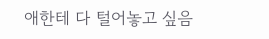애한테 다 털어놓고 싶음